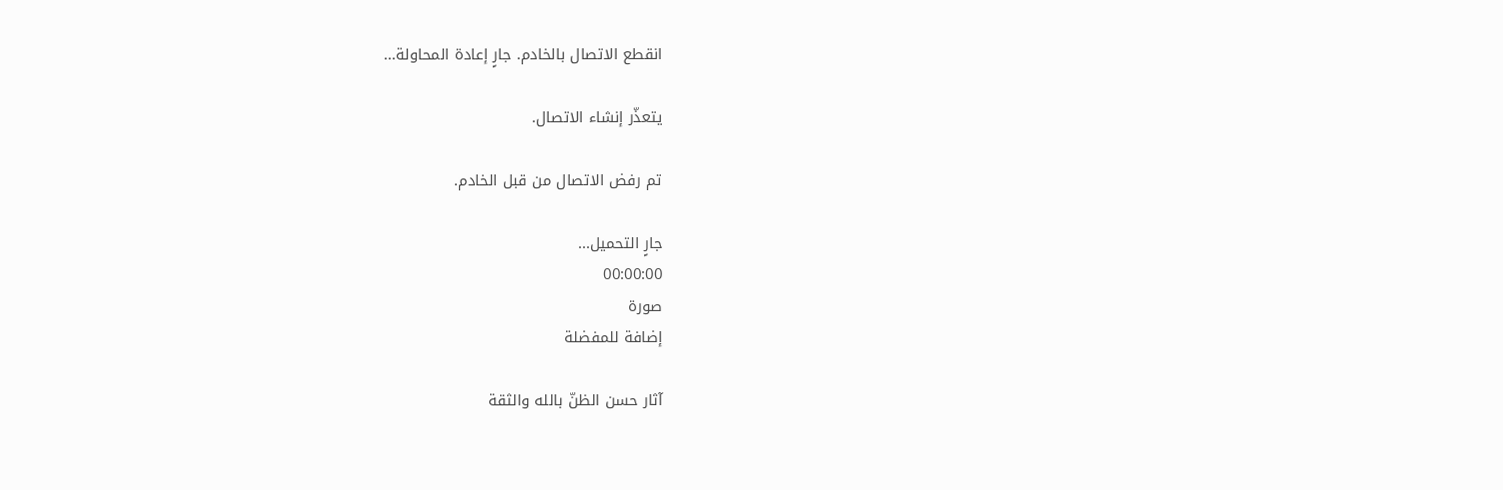انقطع الاتصال بالخادم. جارٍ إعادة المحاولة...

يتعذّر إنشاء الاتصال.

تم رفض الاتصال من قبل الخادم.

جارٍ التحميل...
00:00:00
صورة
إضافة للمفضلة

آثار حسن الظنّ بالله والثقة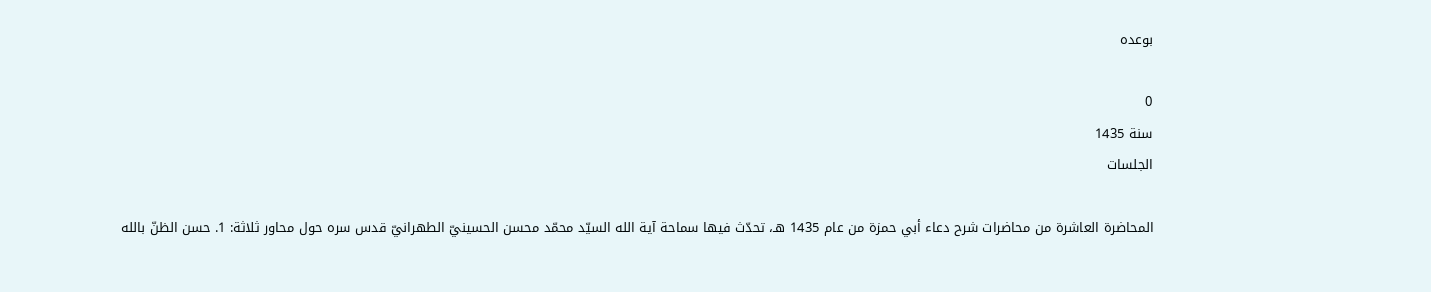بوعده

0
سنة 1435
الجلسات

المحاضرة العاشرة من محاضرات شرح دعاء أبي حمزة من عام 1435 هـ، تحدّث فيها سماحة آية الله السيّد محمّد محسن الحسينيّ الطهرانيّ قدس سره حول محاور ثلاثة: 1. حسن الظنّ بالله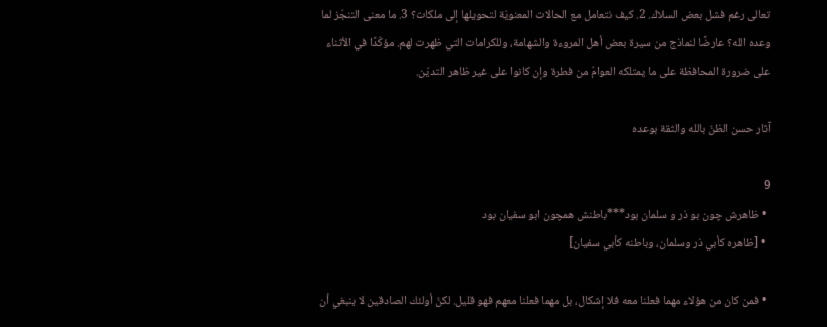تعالى رغم فشل بعض السلاك. 2. كيف نتعامل مع الحالات المعنويّة لتحويلها إلى ملكات؟ 3. ما معنى التنجّز لما وعده الله؟ عارضًا لنماذج من سيرة بعض أهل المروءة والشهامة، وللكرامات التي ظهرت لهم. مؤكّدًا في الأثناء على ضرورة المحافظة على ما يمتلكه العوامّ من فطرة وإن كانوا على غير ظاهر التديّن.

آثار حسن الظنّ بالله والثقة بوعده

9
  • ظاهرش چون بو ذر و سلمان بود***باطنش همچون ابو سفيان بود
  • [ظاهره كأبي ذر وسلمان، وباطنه كأبي سفيان]

  • فمن كان من هؤلاء مهما فعلنا معه فلا إشكال، بل مهما فعلنا معهم فهو قليل. لكنّ أولئك الصادقين لا ينبغي أن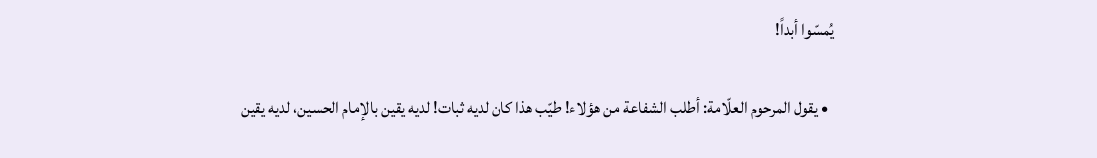يُمسّوا أبداً!

  • يقول المرحوم العلّامة: أطلب الشفاعة من هؤلاء! طيّب هذا كان لديه ثبات! لديه يقين بالإمام الحسين، لديه يقين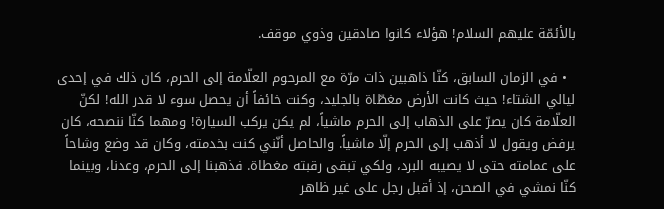بالأئمّة عليهم السلام! هؤلاء كانوا صادقين وذوي موقف.

  • في الزمان السابق، كنّا ذاهبين ذات مرّة مع المرحوم العلّامة إلى الحرم، كان ذلك في إحدى ليالي الشتاء! حيث كانت الأرض مغطّاة بالجليد، وكنت خائفاً أن يحصل سوء لا قدر الله! لكنّ العلّامة كان يصرّ على الذهاب إلى الحرم ماشياً، لم يكن يركب السيارة! ومهما كنّا ننصحه، كان يرفض ويقول لا أذهب إلى الحرم إلّا ماشياً. والحاصل أنّني كنت بخدمته، وكان قد وضع وشاحاً على عمامته حتى لا يصيبه البرد، ولكي تبقى رقبته مغطاة. فذهبنا إلى الحرم، وعدنا، وبينما كنّا نمشي في الصحن، إذ أقبل رجل على غير ظاهر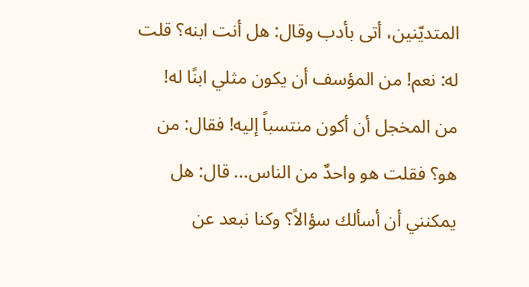المتديّنين، أتى بأدب وقال: هل أنت ابنه؟ قلت له: نعم! من المؤسف أن يكون مثلي ابنًا له! من المخجل أن أكون منتسباً إليه! فقال: من هو؟ فقلت هو واحدٌ من الناس... قال: هل يمكنني أن أسألك سؤالاً؟ وكنا نبعد عن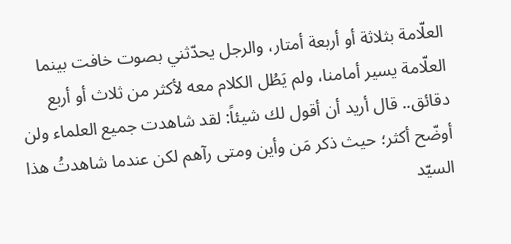العلّامة بثلاثة أو أربعة أمتار، والرجل يحدّثني بصوت خافت بينما العلّامة يسير أمامنا، ولم يَطُل الكلام معه لأكثر من ثلاث أو أربع دقائق.. قال أريد أن أقول لك شيئاً: لقد شاهدت جميع العلماء ولن أوضّح أكثر؛ حيث ذكر مَن وأين ومتى رآهم لكن عندما شاهدتُ هذا السيّد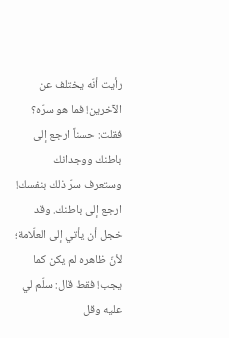رأيت أنّه يختلف عن الآخرين! فما هو سرّه؟ فقلت: حسناً ارجع إلى باطنك ووجدانك وستعرف سرّ ذلك بنفسك! ارجع إلى باطنك. وقد خجل أن يأتي إلى العلّامة؛ لأنّ ظاهره لم يكن كما يجب! فقط قال: سلّم لي عليه وقل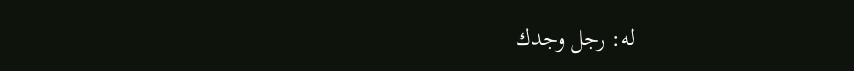له: رجل وجدك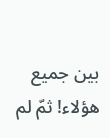بين جميع هؤلاء! ثمّ لم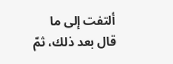ألتفت إلى ما قال بعد ذلك، ثمّ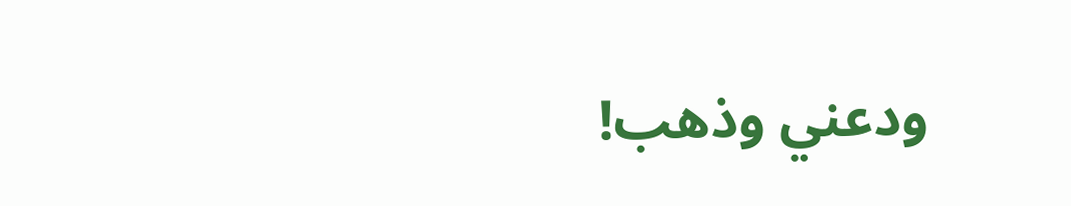ودعني وذهب!